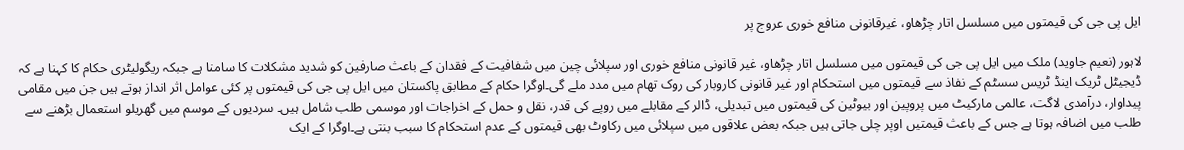ایل پی جی کی قیمتوں میں مسلسل اتار چڑھاو، غیرقانونی منافع خوری عروج پر

لاہور (نعیم جاوید) ملک میں ایل پی جی کی قیمتوں میں مسلسل اتار چڑھاو، غیر قانونی منافع خوری اور سپلائی چین میں شفافیت کے فقدان کے باعث صارفین کو شدید مشکلات کا سامنا ہے جبکہ ریگولیٹری حکام کا کہنا ہے کہ ڈیجیٹل ٹریک اینڈ ٹریس سسٹم کے نفاذ سے قیمتوں میں استحکام اور غیر قانونی کاروبار کی روک تھام میں مدد ملے گی۔اوگرا حکام کے مطابق پاکستان میں ایل پی جی کی قیمتوں پر کئی عوامل اثر انداز ہوتے ہیں جن میں مقامی پیداوار، درآمدی لاگت، عالمی مارکیٹ میں پروپین اور بیوٹین کی قیمتوں میں تبدیلی، ڈالر کے مقابلے میں روپے کی قدر، نقل و حمل کے اخراجات اور موسمی طلب شامل ہیں۔ سردیوں کے موسم میں گھریلو استعمال بڑھنے سے طلب میں اضافہ ہوتا ہے جس کے باعث قیمتیں اوپر چلی جاتی ہیں جبکہ بعض علاقوں میں سپلائی میں رکاوٹ بھی قیمتوں کے عدم استحکام کا سبب بنتی ہے۔اوگرا کے ایک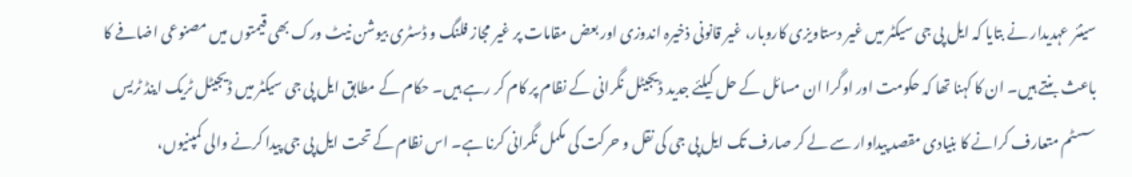سینئر عہدیدار نے بتایا کہ ایل پی جی سیکٹر میں غیر دستاویزی کاروبار، غیر قانونی ذخیرہ اندوزی اور بعض مقامات پر غیر مجاز فلنگ و ڈسٹری بیوشن نیٹ ورک بھی قیمتوں میں مصنوعی اضافے کا باعث بنتے ہیں۔ ان کا کہنا تھا کہ حکومت اور اوگرا ان مسائل کے حل کیلئے جدید ڈیجیٹل نگرانی کے نظام پر کام کر رہے ہیں۔ حکام کے مطابق ایل پی جی سیکٹر میں ڈیجیٹل ٹریک اینڈ ٹریس سسٹم متعارف کرانے کا بنیادی مقصد پیداوار سے لے کر صارف تک ایل پی جی کی نقل و حرکت کی مکمل نگرانی کرنا ہے۔ اس نظام کے تحت ایل پی جی پیدا کرنے والی کمپنیوں،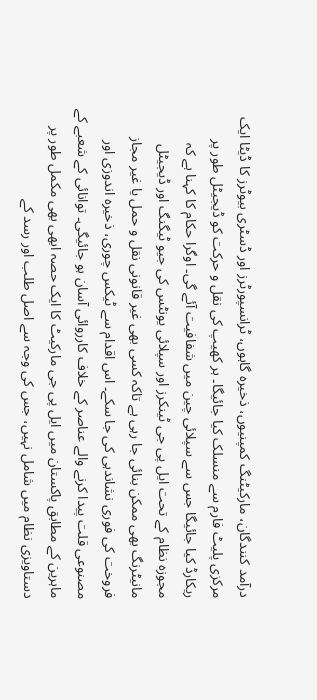درآمد کنندگان، مارکیٹنگ کمپنیوں، ذخیرہ گاہوں، ٹرانسپورٹرز اور ڈسٹری بیوٹرز کا ڈیٹا ایک مرکزی پلیٹ فارم سے منسلک کیا جائیگا۔ ہر کھیپ کی نقل و حرکت کو ڈیجیٹل طور پر ریکارڈ کیا جائیگا جس سے سپلائی چین میں شفافیت آئے گی۔ اوگرا حکام کا کہنا ہے کہ مجوزہ نظام کے تحت ایل پی جی ٹینکرز اور سپلائی یونٹس کی جیو ٹیگنگ اور ڈیجیٹل مانیٹرنگ بھی ممکن بنائی جا رہی ہے تاکہ کسی بھی غیر قانونی نقل و حمل یا غیر مجاز فروخت کی فوری نشاندہی کی جا سکے۔ اس اقدام سے ٹیکس چوری، ذخیرہ اندوزی اور مصنوعی قلت پیدا کرنے والے عناصر کے خلاف کارروائی آسان ہو جائیگی۔ توانائی کے شعبے کے ماہرین کے مطابق پاکستان میں ایل پی جی مارکیٹ کا ایک حصہ ابھی بھی مکمل طور پر دستاویزی نظام میں شامل نہیں، جس کی وجہ سے اصل طلب اور رسد کے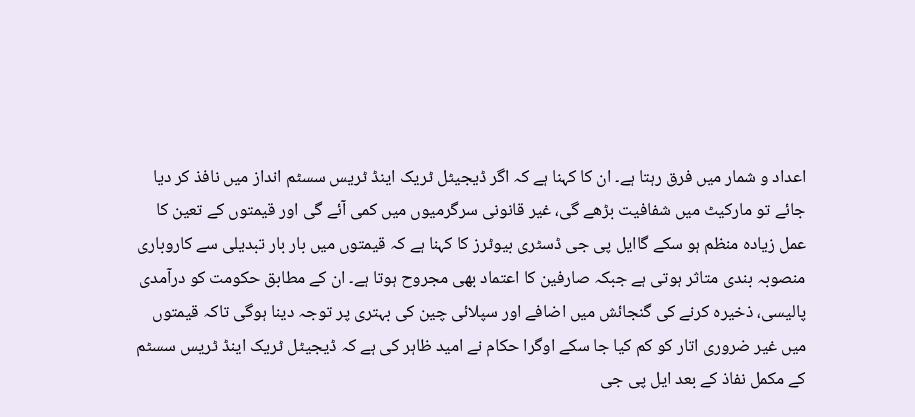اعداد و شمار میں فرق رہتا ہے۔ ان کا کہنا ہے کہ اگر ڈیجیٹل ٹریک اینڈ ٹریس سسٹم انداز میں نافذ کر دیا جائے تو مارکیٹ میں شفافیت بڑھے گی، غیر قانونی سرگرمیوں میں کمی آئے گی اور قیمتوں کے تعین کا عمل زیادہ منظم ہو سکے گاایل پی جی ڈسٹری بیوٹرز کا کہنا ہے کہ قیمتوں میں بار بار تبدیلی سے کاروباری منصوبہ بندی متاثر ہوتی ہے جبکہ صارفین کا اعتماد بھی مجروح ہوتا ہے۔ ان کے مطابق حکومت کو درآمدی پالیسی، ذخیرہ کرنے کی گنجائش میں اضافے اور سپلائی چین کی بہتری پر توجہ دینا ہوگی تاکہ قیمتوں میں غیر ضروری اتار کو کم کیا جا سکے اوگرا حکام نے امید ظاہر کی ہے کہ ڈیجیٹل ٹریک اینڈ ٹریس سسٹم کے مکمل نفاذ کے بعد ایل پی جی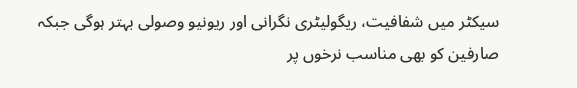سیکٹر میں شفافیت، ریگولیٹری نگرانی اور ریونیو وصولی بہتر ہوگی جبکہ صارفین کو بھی مناسب نرخوں پر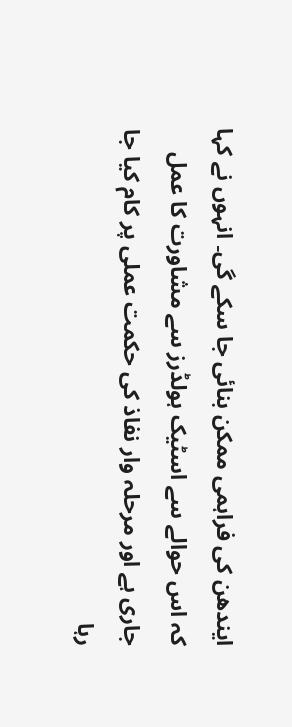ایندھن کی فراہمی ممکن بنائی جا سکے گی۔ انہوں نے کہا کہ اس حوالے سے اسٹیک ہولڈرز سے مشاورت کا عمل جاری ہے اور مرحلہ وار نفاذ کی حکمت عملی پر کام کیا جا رہا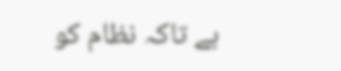ہے تاکہ نظام کو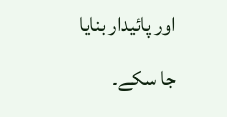اور پائیدار بنایا جا سکے۔